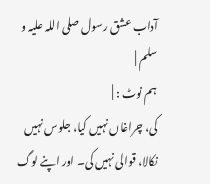آداب عشق رسول صلی اللہ علیہ و سلم |
ہم نوٹ : |
کی، چراغاں نہیں کیا، جلوس نہیں نکالا، قوالی نہیں کی۔ اور اپنے لوگ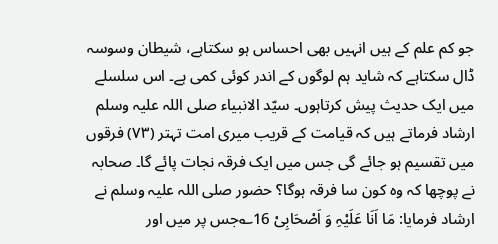جو کم علم کے ہیں انہیں بھی احساس ہو سکتاہے، شیطان وسوسہ ڈال سکتاہے کہ شاید ہم لوگوں کے اندر کوئی کمی ہے۔ اس سلسلے میں ایک حدیث پیش کرتاہوں۔ سیّد الانبیاء صلی اللہ علیہ وسلم ارشاد فرماتے ہیں کہ قیامت کے قریب میری امت تہتر (۷۳) فرقوں میں تقسیم ہو جائے گی جس میں ایک فرقہ نجات پائے گا۔ صحابہ نے پوچھا کہ وہ کون سا فرقہ ہوگا؟ حضور صلی اللہ علیہ وسلم نے ارشاد فرمایا: مَا اَنَا عَلَیْہِ وَ اَصْحَابِیْ 16؎جس پر میں اور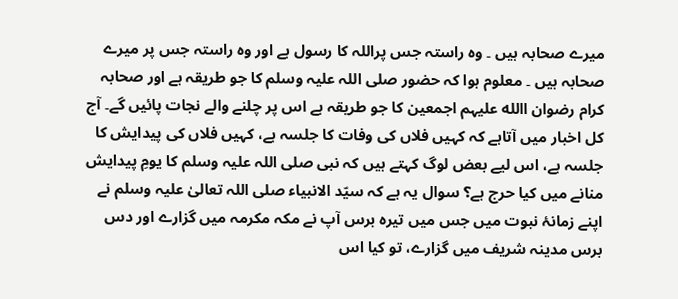میرے صحابہ ہیں ۔ وہ راستہ جس پراللہ کا رسول ہے اور وہ راستہ جس پر میرے صحابہ ہیں ۔ معلوم ہوا کہ حضور صلی اللہ علیہ وسلم کا جو طریقہ ہے اور صحابہ کرام رضوان االله علیہم اجمعین کا جو طریقہ ہے اس پر چلنے والے نجات پائیں گے۔ آج کل اخبار میں آتاہے کہ کہیں فلاں کی وفات کا جلسہ ہے، کہیں فلاں کی پیدایش کا جلسہ ہے، اس لیے بعض لوگ کہتے ہیں کہ نبی صلی اللہ علیہ وسلم کا یومِ پیدایش منانے میں کیا حرج ہے؟ سوال یہ ہے کہ سیّد الانبیاء صلی اللہ تعالیٰ علیہ وسلم نے اپنے زمانۂ نبوت میں جس میں تیرہ برس آپ نے مکہ مکرمہ میں گزارے اور دس برس مدینہ شریف میں گزارے، تو کیا اس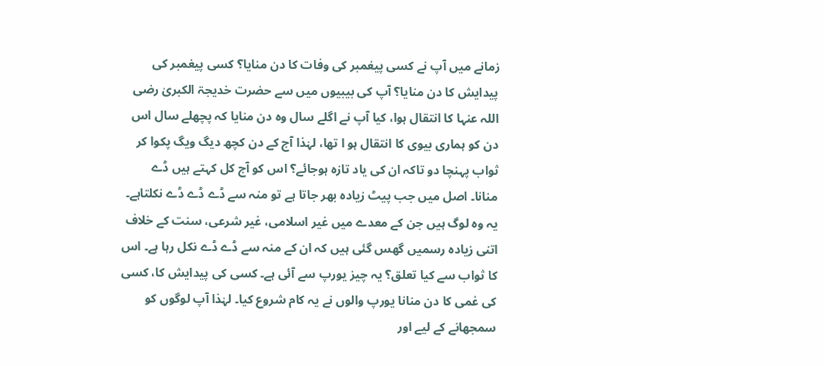زمانے میں آپ نے کسی پیغمبر کی وفات کا دن منایا؟ کسی پیغمبر کی پیدایش کا دن منایا؟ آپ کی بیبیوں میں سے حضرت خدیجۃ الکبریٰ رضی اللہ عنہا کا انتقال ہوا، کیا آپ نے اگلے سال وہ دن منایا کہ پچھلے سال اس دن کو ہماری بیوی کا انتقال ہو ا تھا، لہٰذا آج کے دن کچھ دیگ ویگ پکوا کر ثواب پہنچا دو تاکہ ان کی یاد تازہ ہوجائے؟ اس کو آج کل کہتے ہیں ڈے منانا۔ اصل میں جب پیٹ زیادہ بھر جاتا ہے تو منہ سے ڈے ڈے ڈے نکلتاہے۔ یہ وہ لوگ ہیں جن کے معدے میں غیر اسلامی، غیر شرعی، سنت کے خلاف اتنی زیادہ رسمیں گھس گئی ہیں کہ ان کے منہ سے ڈے ڈے نکل رہا ہے۔ اس کا ثواب سے کیا تعلق؟ یہ چیز یورپ سے آئی ہے۔ کسی کی پیدایش کا، کسی کی غمی کا دن منانا یورپ والوں نے یہ کام شروع کیا۔ لہٰذا آپ لوگوں کو سمجھانے کے لیے اور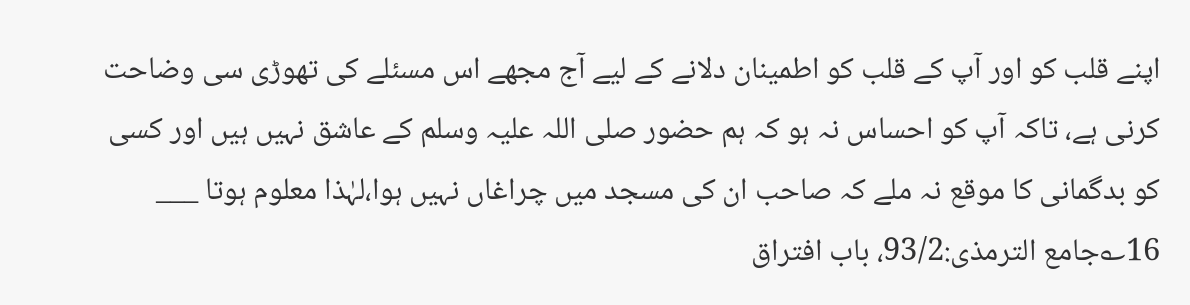اپنے قلب کو اور آپ کے قلب کو اطمینان دلانے کے لیے آج مجھے اس مسئلے کی تھوڑی سی وضاحت کرنی ہے، تاکہ آپ کو احساس نہ ہو کہ ہم حضور صلی اللہ علیہ وسلم کے عاشق نہیں ہیں اور کسی کو بدگمانی کا موقع نہ ملے کہ صاحب ان کی مسجد میں چراغاں نہیں ہوا،لہٰذا معلوم ہوتا ___ 16؎جامع الترمذی:93/2، باب افتراق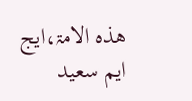ھذہ الامۃ،ایج ایم سعید